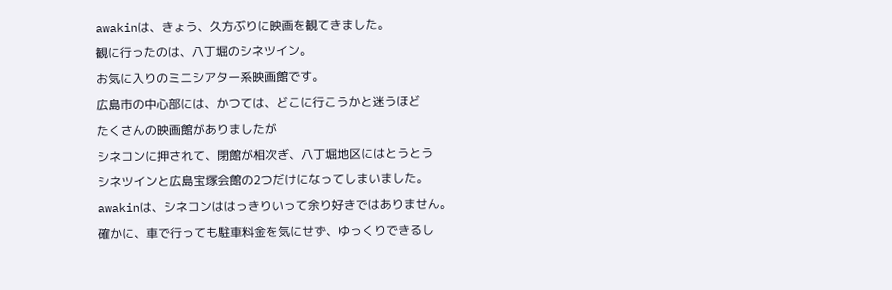awakinは、きょう、久方ぶりに映画を観てきました。
観に行ったのは、八丁堀のシネツイン。
お気に入りのミニシアター系映画館です。
広島市の中心部には、かつては、どこに行こうかと迷うほど
たくさんの映画館がありましたが
シネコンに押されて、閉館が相次ぎ、八丁堀地区にはとうとう
シネツインと広島宝塚会館の2つだけになってしまいました。
awakinは、シネコンははっきりいって余り好きではありません。
確かに、車で行っても駐車料金を気にせず、ゆっくりできるし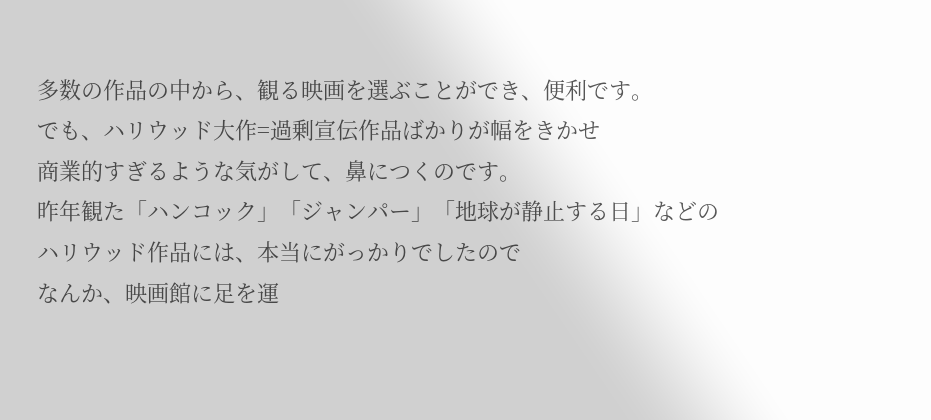多数の作品の中から、観る映画を選ぶことができ、便利です。
でも、ハリウッド大作=過剰宣伝作品ばかりが幅をきかせ
商業的すぎるような気がして、鼻につくのです。
昨年観た「ハンコック」「ジャンパー」「地球が静止する日」などの
ハリウッド作品には、本当にがっかりでしたので
なんか、映画館に足を運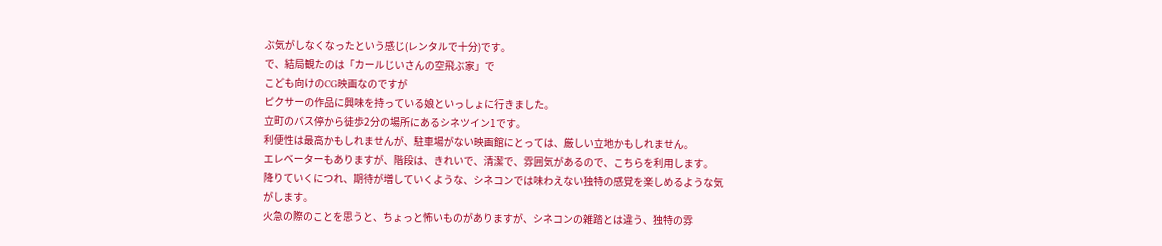ぶ気がしなくなったという感じ(レンタルで十分)です。
で、結局観たのは「カールじいさんの空飛ぶ家」で
こども向けのCG映画なのですが
ピクサーの作品に興味を持っている娘といっしょに行きました。
立町のバス停から徒歩2分の場所にあるシネツイン1です。
利便性は最高かもしれませんが、駐車場がない映画館にとっては、厳しい立地かもしれません。
エレベーターもありますが、階段は、きれいで、清潔で、雰囲気があるので、こちらを利用します。
降りていくにつれ、期待が増していくような、シネコンでは味わえない独特の感覚を楽しめるような気がします。
火急の際のことを思うと、ちょっと怖いものがありますが、シネコンの雑踏とは違う、独特の雰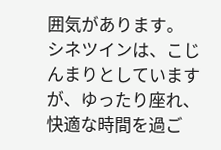囲気があります。
シネツインは、こじんまりとしていますが、ゆったり座れ、快適な時間を過ご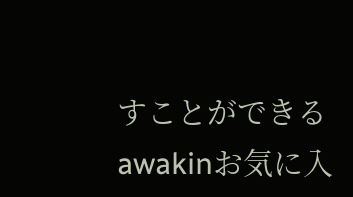すことができるawakinお気に入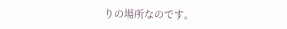りの場所なのです。